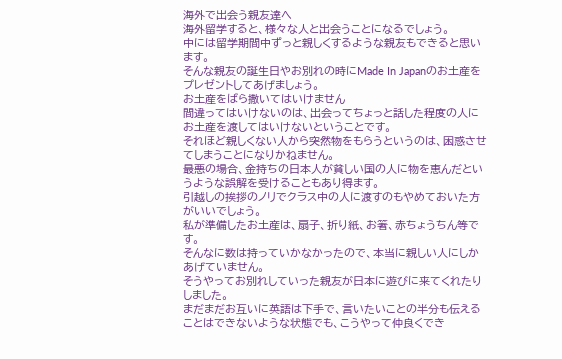海外で出会う親友達へ
海外留学すると、様々な人と出会うことになるでしょう。
中には留学期間中ずっと親しくするような親友もできると思います。
そんな親友の誕生日やお別れの時にMade In Japanのお土産をプレゼントしてあげましょう。
お土産をばら撒いてはいけません
間違ってはいけないのは、出会ってちょっと話した程度の人にお土産を渡してはいけないということです。
それほど親しくない人から突然物をもらうというのは、困惑させてしまうことになりかねません。
最悪の場合、金持ちの日本人が貧しい国の人に物を恵んだというような誤解を受けることもあり得ます。
引越しの挨拶のノリでクラス中の人に渡すのもやめておいた方がいいでしょう。
私が準備したお土産は、扇子、折り紙、お箸、赤ちょうちん等です。
そんなに数は持っていかなかったので、本当に親しい人にしかあげていません。
そうやってお別れしていった親友が日本に遊びに来てくれたりしました。
まだまだお互いに英語は下手で、言いたいことの半分も伝えることはできないような状態でも、こうやって仲良くでき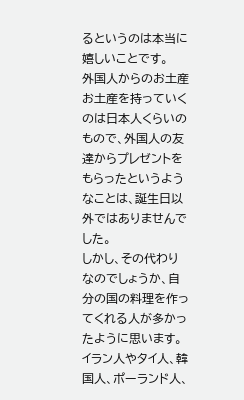るというのは本当に嬉しいことです。
外国人からのお土産
お土産を持っていくのは日本人くらいのもので、外国人の友達からプレゼントをもらったというようなことは、誕生日以外ではありませんでした。
しかし、その代わりなのでしょうか、自分の国の料理を作ってくれる人が多かったように思います。
イラン人やタイ人、韓国人、ポーランド人、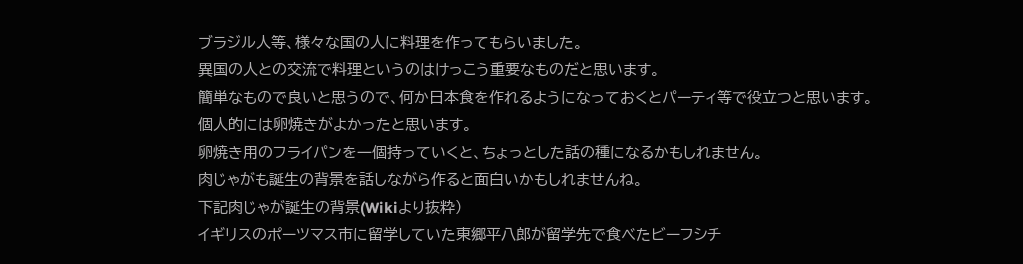ブラジル人等、様々な国の人に料理を作ってもらいました。
異国の人との交流で料理というのはけっこう重要なものだと思います。
簡単なもので良いと思うので、何か日本食を作れるようになっておくとパーティ等で役立つと思います。
個人的には卵焼きがよかったと思います。
卵焼き用のフライパンを一個持っていくと、ちょっとした話の種になるかもしれません。
肉じゃがも誕生の背景を話しながら作ると面白いかもしれませんね。
下記肉じゃが誕生の背景(Wikiより抜粋)
イギリスのポーツマス市に留学していた東郷平八郎が留学先で食べたビーフシチ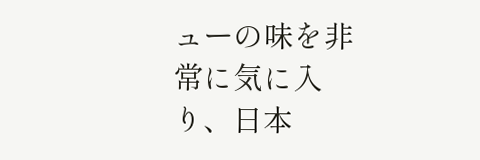ューの味を非常に気に入り、日本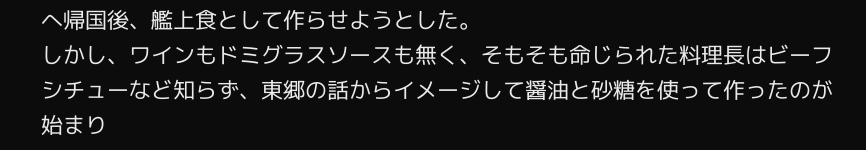へ帰国後、艦上食として作らせようとした。
しかし、ワインもドミグラスソースも無く、そもそも命じられた料理長はビーフシチューなど知らず、東郷の話からイメージして醤油と砂糖を使って作ったのが始まり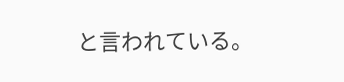と言われている。